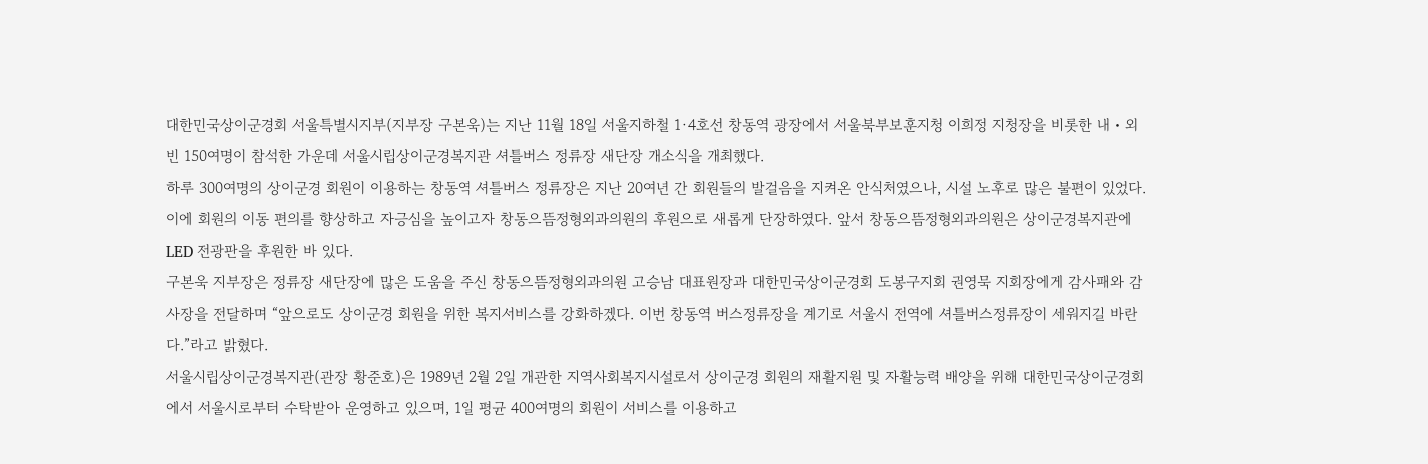대한민국상이군경회 서울특별시지부(지부장 구본욱)는 지난 11월 18일 서울지하철 1·4호선 창동역 광장에서 서울북부보훈지청 이희정 지청장을 비롯한 내・외빈 150여명이 참석한 가운데 서울시립상이군경복지관 셔틀버스 정류장 새단장 개소식을 개최했다.
하루 300여명의 상이군경 회원이 이용하는 창동역 셔틀버스 정류장은 지난 20여년 간 회원들의 발걸음을 지켜온 안식처였으나, 시설 노후로 많은 불편이 있었다.
이에 회원의 이동 편의를 향상하고 자긍심을 높이고자 창동으뜸정형외과의원의 후원으로 새롭게 단장하였다. 앞서 창동으뜸정형외과의원은 상이군경복지관에 LED 전광판을 후원한 바 있다.
구본욱 지부장은 정류장 새단장에 많은 도움을 주신 창동으뜸정형외과의원 고승남 대표원장과 대한민국상이군경회 도봉구지회 권영묵 지회장에게 감사패와 감사장을 전달하며 “앞으로도 상이군경 회원을 위한 복지서비스를 강화하겠다. 이번 창동역 버스정류장을 계기로 서울시 전역에 셔틀버스정류장이 세워지길 바란다.”라고 밝혔다.
서울시립상이군경복지관(관장 황준호)은 1989년 2월 2일 개관한 지역사회복지시설로서 상이군경 회원의 재활지원 및 자활능력 배양을 위해 대한민국상이군경회에서 서울시로부터 수탁받아 운영하고 있으며, 1일 평균 400여명의 회원이 서비스를 이용하고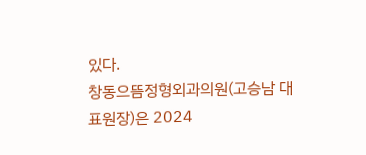있다.
창동으뜸정형외과의원(고승남 대표원장)은 2024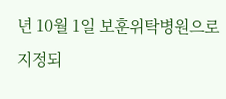년 10월 1일 보훈위탁병원으로 지정되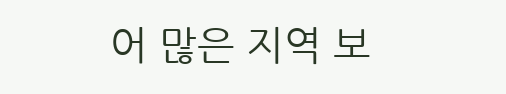어 많은 지역 보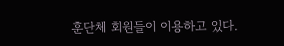훈단체 회원들이 이용하고 있다.